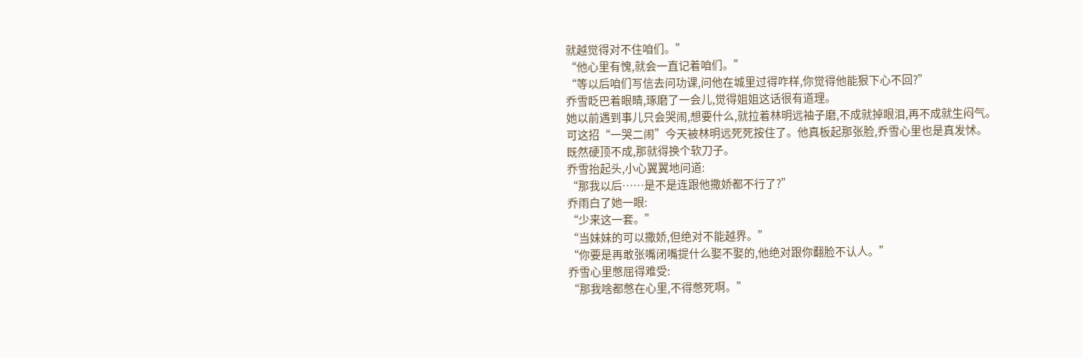就越觉得对不住咱们。”
“他心里有愧,就会一直记着咱们。”
“等以后咱们写信去问功课,问他在城里过得咋样,你觉得他能狠下心不回?”
乔雪眨巴着眼睛,琢磨了一会儿,觉得姐姐这话很有道理。
她以前遇到事儿只会哭闹,想要什么,就拉着林明远袖子磨,不成就掉眼泪,再不成就生闷气。
可这招“一哭二闹”今天被林明远死死按住了。他真板起那张脸,乔雪心里也是真发怵。
既然硬顶不成,那就得换个软刀子。
乔雪抬起头,小心翼翼地问道:
“那我以后……是不是连跟他撒娇都不行了?”
乔雨白了她一眼:
“少来这一套。”
“当妹妹的可以撒娇,但绝对不能越界。”
“你要是再敢张嘴闭嘴提什么娶不娶的,他绝对跟你翻脸不认人。”
乔雪心里憋屈得难受:
“那我啥都憋在心里,不得憋死啊。”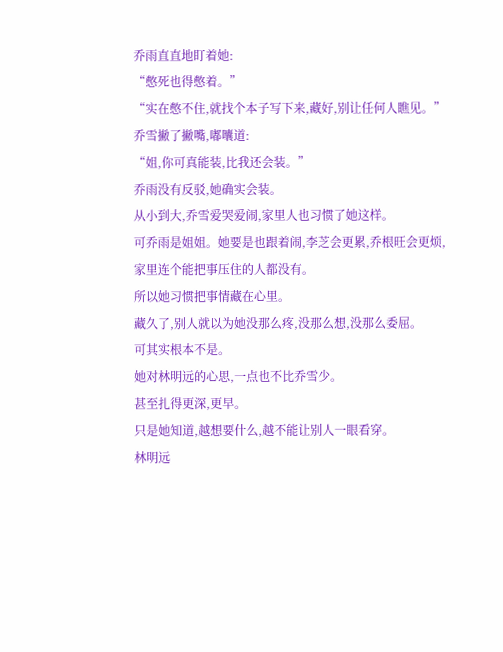乔雨直直地盯着她:
“憋死也得憋着。”
“实在憋不住,就找个本子写下来,藏好,别让任何人瞧见。”
乔雪撇了撇嘴,嘟囔道:
“姐,你可真能装,比我还会装。”
乔雨没有反驳,她确实会装。
从小到大,乔雪爱哭爱闹,家里人也习惯了她这样。
可乔雨是姐姐。她要是也跟着闹,李芝会更累,乔根旺会更烦,家里连个能把事压住的人都没有。
所以她习惯把事情藏在心里。
藏久了,别人就以为她没那么疼,没那么想,没那么委屈。
可其实根本不是。
她对林明远的心思,一点也不比乔雪少。
甚至扎得更深,更早。
只是她知道,越想要什么,越不能让别人一眼看穿。
林明远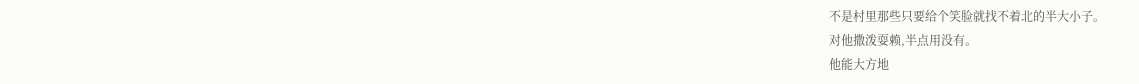不是村里那些只要给个笑脸就找不着北的半大小子。
对他撒泼耍赖,半点用没有。
他能大方地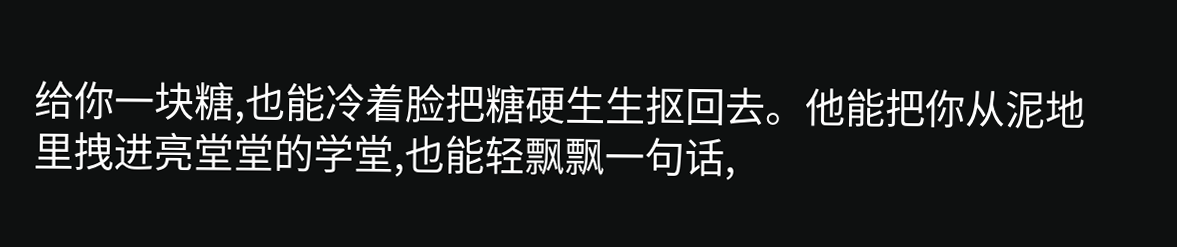给你一块糖,也能冷着脸把糖硬生生抠回去。他能把你从泥地里拽进亮堂堂的学堂,也能轻飘飘一句话,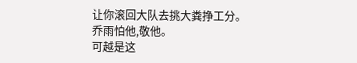让你滚回大队去挑大粪挣工分。
乔雨怕他,敬他。
可越是这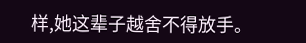样,她这辈子越舍不得放手。